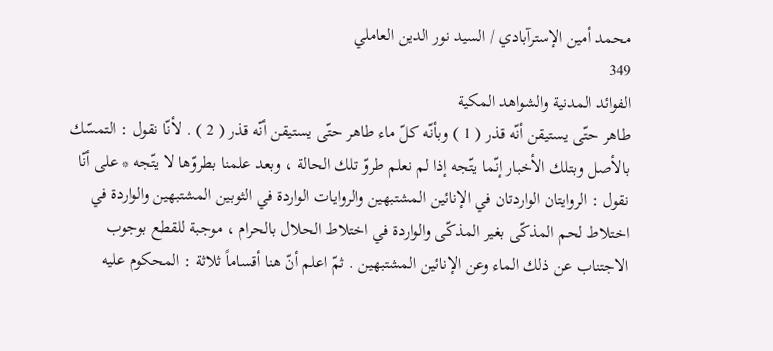محمد أمين الإسترآبادي / السيد نور الدين العاملي
349
الفوائد المدنية والشواهد المكية
طاهر حتّى يستيقن أنّه قذر ( 1 ) وبأنّه كلّ ماء طاهر حتّى يستيقن أنّه قذر ( 2 ) . لأنّا نقول : التمسّك بالأصل وبتلك الأخبار إنّما يتّجه إذا لم نعلم طروّ تلك الحالة ، وبعد علمنا بطروّها لا يتّجه * على أنّا نقول : الروايتان الواردتان في الإنائين المشتبهين والروايات الواردة في الثوبين المشتبهين والواردة في اختلاط لحم المذكّى بغير المذكّى والواردة في اختلاط الحلال بالحرام ، موجبة للقطع بوجوب الاجتناب عن ذلك الماء وعن الإنائين المشتبهين . ثمّ اعلم أنّ هنا أقساماً ثلاثة : المحكوم عليه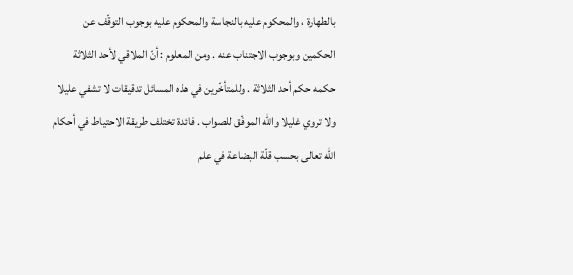بالطهارة ، والمحكوم عليه بالنجاسة والمحكوم عليه بوجوب التوقّف عن الحكمين وبوجوب الاجتناب عنه . ومن المعلوم : أنّ الملاقي لأحد الثلاثة حكمه حكم أحد الثلاثة . وللمتأخّرين في هذه المسائل تدقيقات لا تشفي عليلا ولا تروي غليلا والله الموفّق للصواب . فائدة تختلف طريقة الاحتياط في أحكام الله تعالى بحسب قلّة البضاعة في علم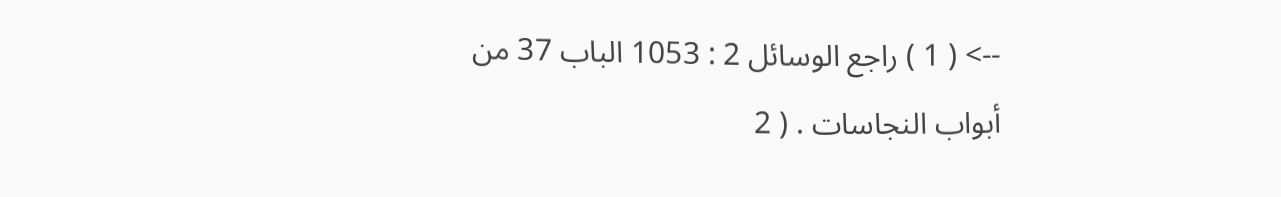--> ( 1 ) راجع الوسائل 2 : 1053 الباب 37 من أبواب النجاسات . ( 2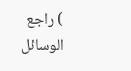) راجع الوسائل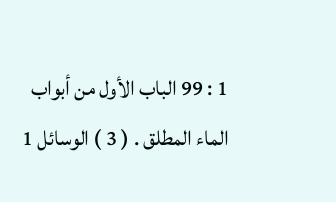1 : 99 الباب الأول من أبواب الماء المطلق . ( 3 ) الوسائل 1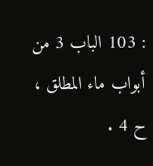: 103 الباب 3 من أبواب ماء المطلق ، ح 4 .